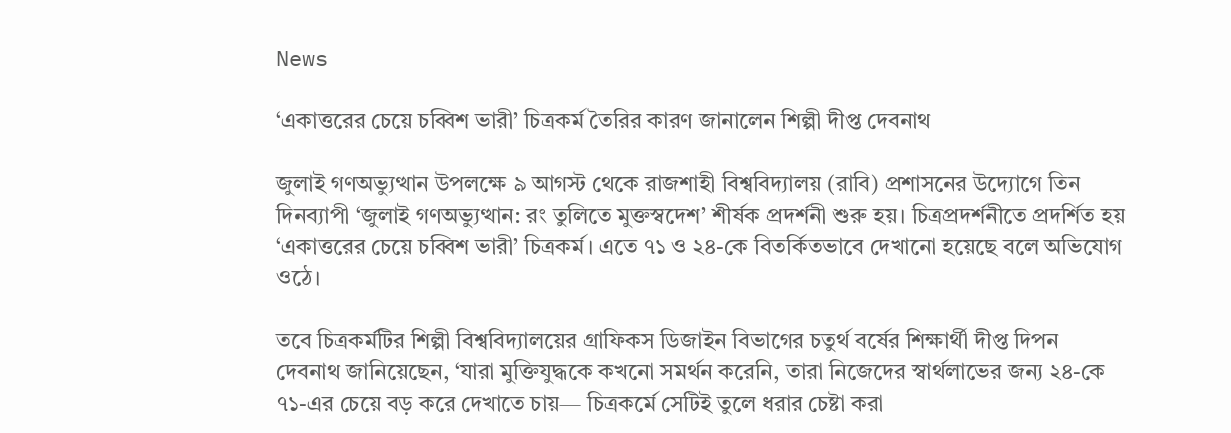News

‘একাত্তরের চেয়ে চব্বিশ ভারী’ চিত্রকর্ম তৈরির কারণ জানালেন শিল্পী দীপ্ত দেবনাথ

জুলাই গণঅভ্যুত্থান উপলক্ষে ৯ আগস্ট থেকে রাজশাহী বিশ্ববিদ্যালয় (রাবি) প্রশাসনের উদ্যোগে তিন দিনব্যাপী ‘জুলাই গণঅভ্যুত্থান: রং তুলিতে মুক্তস্বদেশ’ শীর্ষক প্রদর্শনী শুরু হয়। চিত্রপ্রদর্শনীতে প্রদর্শিত হয় ‘একাত্তরের চেয়ে চব্বিশ ভারী’ চিত্রকর্ম। এতে ৭১ ও ২৪-কে বিতর্কিতভাবে দেখানো হয়েছে বলে অভিযোগ ওঠে।

তবে চিত্রকর্মটির শিল্পী বিশ্ববিদ্যালয়ের গ্রাফিকস ডিজাইন বিভাগের চতুর্থ বর্ষের শিক্ষার্থী দীপ্ত দিপন দেবনাথ জানিয়েছেন, ‘যারা মুক্তিযুদ্ধকে কখনো সমর্থন করেনি, তারা নিজেদের স্বার্থলাভের জন্য ২৪-কে ৭১-এর চেয়ে বড় করে দেখাতে চায়— চিত্রকর্মে সেটিই তুলে ধরার চেষ্টা করা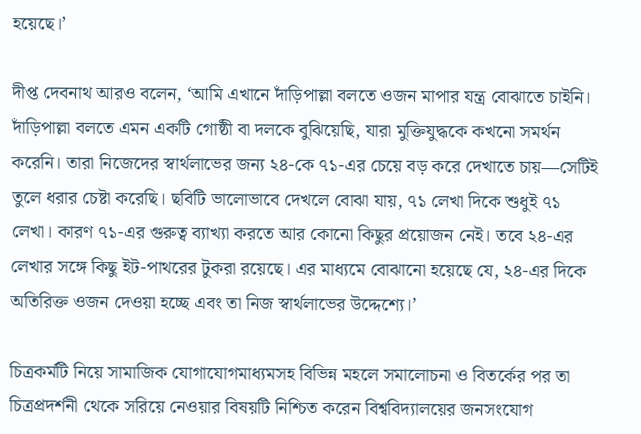হয়েছে।’

দীপ্ত দেবনাথ আরও বলেন, ‘আমি এখানে দাঁড়িপাল্লা বলতে ওজন মাপার যন্ত্র বোঝাতে চাইনি। দাঁড়িপাল্লা বলতে এমন একটি গোষ্ঠী বা দলকে বুঝিয়েছি, যারা মুক্তিযুদ্ধকে কখনো সমর্থন করেনি। তারা নিজেদের স্বার্থলাভের জন্য ২৪-কে ৭১-এর চেয়ে বড় করে দেখাতে চায়—সেটিই তুলে ধরার চেষ্টা করেছি। ছবিটি ভালোভাবে দেখলে বোঝা যায়, ৭১ লেখা দিকে শুধুই ৭১ লেখা। কারণ ৭১-এর গুরুত্ব ব্যাখ্যা করতে আর কোনো কিছুর প্রয়োজন নেই। তবে ২৪-এর লেখার সঙ্গে কিছু ইট-পাথরের টুকরা রয়েছে। এর মাধ্যমে বোঝানো হয়েছে যে, ২৪-এর দিকে অতিরিক্ত ওজন দেওয়া হচ্ছে এবং তা নিজ স্বার্থলাভের উদ্দেশ্যে।’

চিত্রকর্মটি নিয়ে সামাজিক যোগাযোগমাধ্যমসহ বিভিন্ন মহলে সমালোচনা ও বিতর্কের পর তা চিত্রপ্রদর্শনী থেকে সরিয়ে নেওয়ার বিষয়টি নিশ্চিত করেন বিশ্ববিদ্যালয়ের জনসংযোগ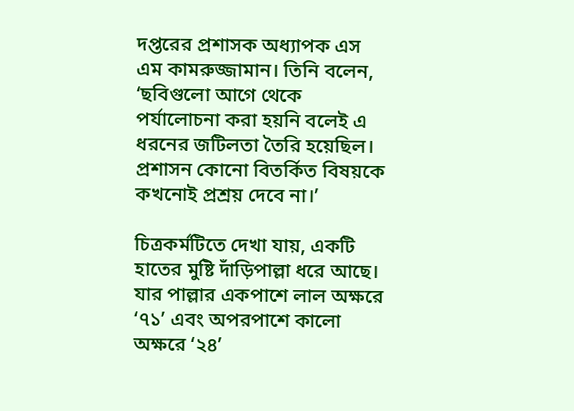দপ্তরের প্রশাসক অধ্যাপক এস এম কামরুজ্জামান। তিনি বলেন, ‘ছবিগুলো আগে থেকে পর্যালোচনা করা হয়নি বলেই এ ধরনের জটিলতা তৈরি হয়েছিল। প্রশাসন কোনো বিতর্কিত বিষয়কে কখনোই প্রশ্রয় দেবে না।’

চিত্রকর্মটিতে দেখা যায়, একটি হাতের মুষ্টি দাঁড়িপাল্লা ধরে আছে। যার পাল্লার একপাশে লাল অক্ষরে ‘৭১’ এবং অপরপাশে কালো অক্ষরে ‘২৪’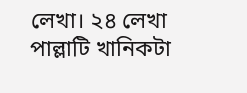লেখা। ২৪ লেখা পাল্লাটি খানিকটা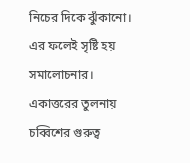নিচের দিকে ঝুঁকানো। এর ফলেই সৃষ্টি হয় সমালোচনার। একাত্তরের তুলনায় চব্বিশের গুরুত্ব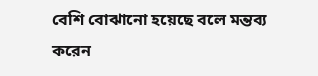বেশি বোঝানো হয়েছে বলে মন্তব্য করেন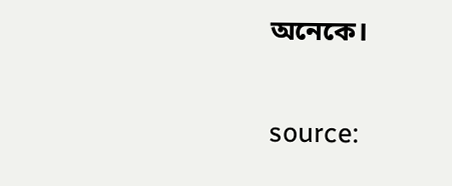অনেকে।

source: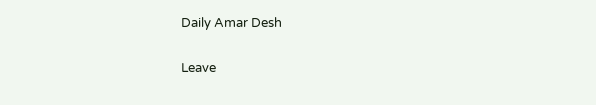Daily Amar Desh

Leave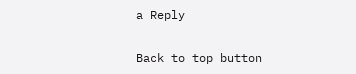a Reply

Back to top button